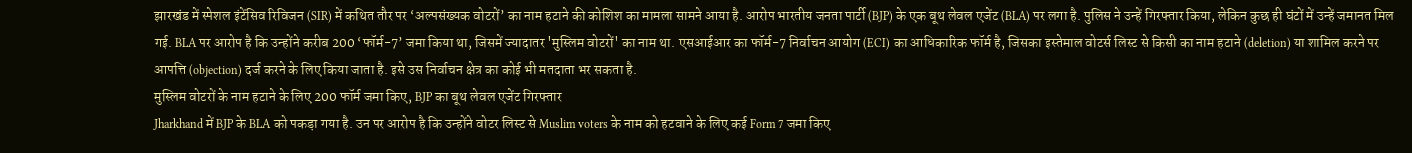झारखंड में स्पेशल इंटेंसिव रिविजन (SIR) में कथित तौर पर ‘अल्पसंख्यक वोटरों’ का नाम हटाने की कोशिश का मामला सामने आया है. आरोप भारतीय जनता पार्टी (BJP) के एक बूथ लेवल एजेंट (BLA) पर लगा है. पुलिस ने उन्हें गिरफ्तार किया, लेकिन कुछ ही घंटों में उन्हें जमानत मिल गई. BLA पर आरोप है कि उन्होंने करीब 200 ‘फॉर्म-7’ जमा किया था, जिसमें ज्यादातर 'मुस्लिम वोटरों' का नाम था. एसआईआर का फॉर्म-7 निर्वाचन आयोग (ECI) का आधिकारिक फॉर्म है, जिसका इस्तेमाल वोटर्स लिस्ट से किसी का नाम हटाने (deletion) या शामिल करने पर आपत्ति (objection) दर्ज करने के लिए किया जाता है. इसे उस निर्वाचन क्षेत्र का कोई भी मतदाता भर सकता है.
मुस्लिम वोटरों के नाम हटाने के लिए 200 फॉर्म जमा किए, BJP का बूथ लेवल एजेंट गिरफ्तार
Jharkhand में BJP के BLA को पकड़ा गया है. उन पर आरोप है कि उन्होंने वोटर लिस्ट से Muslim voters के नाम को हटवाने के लिए कई Form 7 जमा किए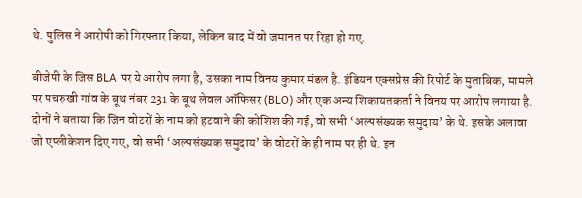थे. पुलिस ने आरोपी को गिरफ्तार किया, लेकिन बाद में वो जमानत पर रिहा हो गए.

बीजेपी के जिस BLA पर ये आरोप लगा है, उसका नाम विनय कुमार मंडल है. इंडियन एक्सप्रेस की रिपोर्ट के मुताबिक, मामले पर पचरुखी गांव के बूथ नंबर 231 के बूथ लेवल ऑफिसर (BLO) और एक अन्य शिकायतकर्ता ने विनय पर आरोप लगाया है. दोनों ने बताया कि जिन वोटरों के नाम को हटवाने की कोशिश की गई, वो सभी ‘अल्पसंख्यक समुदाय’ के थे. इसके अलावा जो एप्लीकेशन दिए गए, वो सभी ‘अल्पसंख्यक समुदाय’ के वोटरों के ही नाम पर ही थे. इन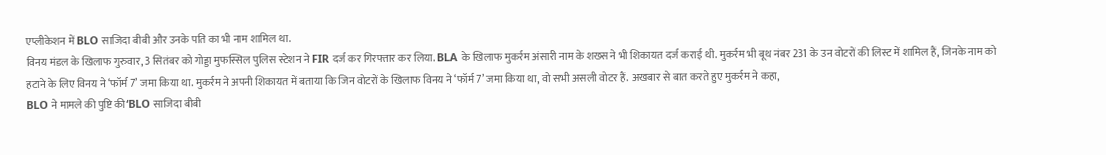एप्लीकेशन में BLO साजिदा बीबी और उनके पति का भी नाम शामिल था.
विनय मंडल के खिलाफ गुरुवार, 3 सितंबर को गोड्डा मुफस्सिल पुलिस स्टेशन ने FIR दर्ज कर गिरफ्तार कर लिया. BLA के खिलाफ मुकर्रम अंसारी नाम के शख्स ने भी शिकायत दर्ज कराई थी. मुकर्रम भी बूथ नंबर 231 के उन वोटरों की लिस्ट में शामिल हैं, जिनके नाम को हटाने के लिए विनय ने ‘फॉर्म 7’ जमा किया था. मुकर्रम ने अपनी शिकायत में बताया कि जिन वोटरों के खिलाफ विनय ने ‘फॉर्म 7’ जमा किया था, वो सभी असली वोटर हैं. अखबार से बात करते हुए मुकर्रम ने कहा,
BLO ने मामले की पुष्टि की‘BLO साजिदा बीबी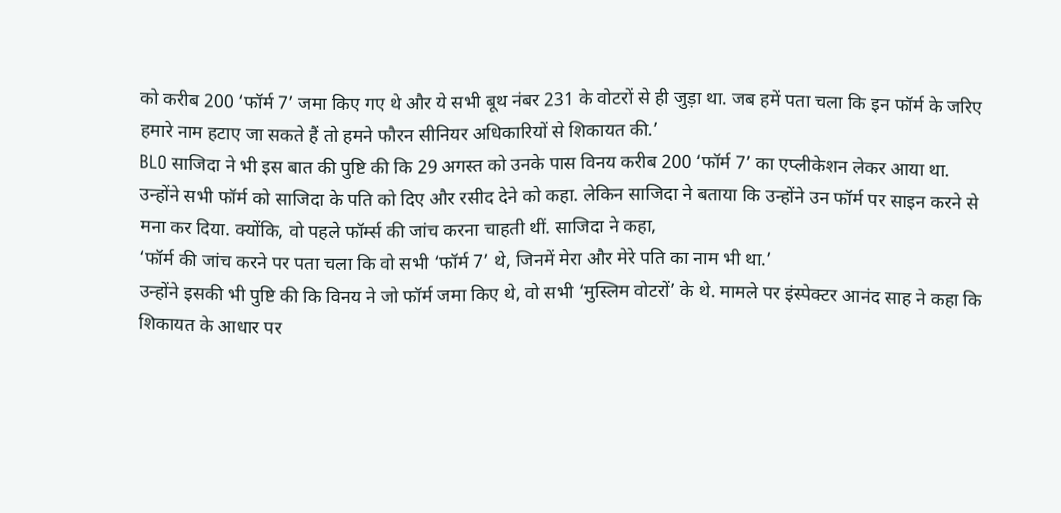को करीब 200 ‘फॉर्म 7’ जमा किए गए थे और ये सभी बूथ नंबर 231 के वोटरों से ही जुड़ा था. जब हमें पता चला कि इन फॉर्म के जरिए हमारे नाम हटाए जा सकते हैं तो हमने फौरन सीनियर अधिकारियों से शिकायत की.’
BLO साजिदा ने भी इस बात की पुष्टि की कि 29 अगस्त को उनके पास विनय करीब 200 ‘फॉर्म 7’ का एप्लीकेशन लेकर आया था. उन्होंने सभी फॉर्म को साजिदा के पति को दिए और रसीद देने को कहा. लेकिन साजिदा ने बताया कि उन्होंने उन फॉर्म पर साइन करने से मना कर दिया. क्योंकि, वो पहले फॉर्म्स की जांच करना चाहती थीं. साजिदा ने कहा,
‘फॉर्म की जांच करने पर पता चला कि वो सभी ‘फॉर्म 7’ थे, जिनमें मेरा और मेरे पति का नाम भी था.’
उन्होंने इसकी भी पुष्टि की कि विनय ने जो फॉर्म जमा किए थे, वो सभी ‘मुस्लिम वोटरों’ के थे. मामले पर इंस्पेक्टर आनंद साह ने कहा कि शिकायत के आधार पर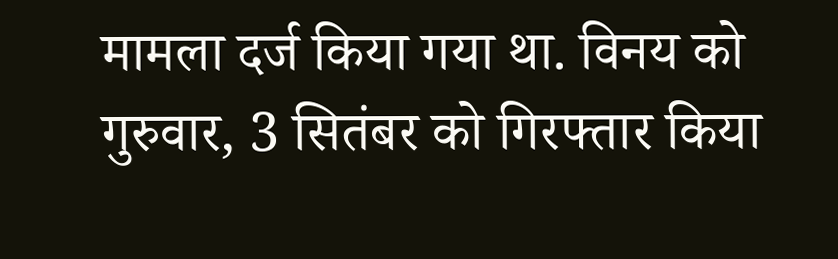मामला दर्ज किया गया था. विनय को गुरुवार, 3 सितंबर को गिरफ्तार किया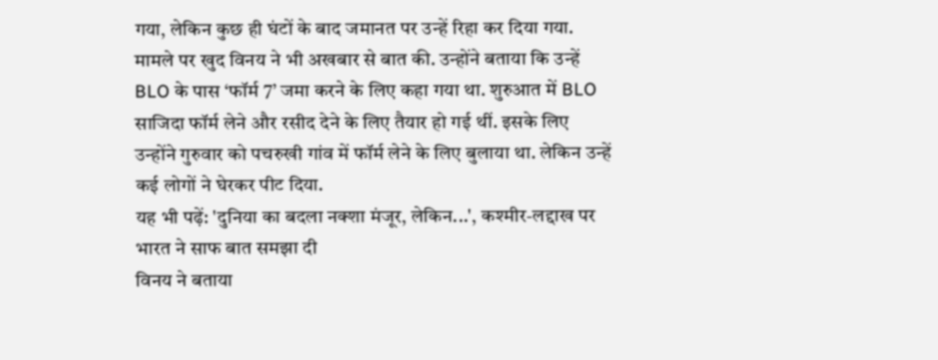गया, लेकिन कुछ ही घंटों के बाद जमानत पर उन्हें रिहा कर दिया गया. मामले पर खुद विनय ने भी अखबार से बात की. उन्होंने बताया कि उन्हें BLO के पास ‘फॉर्म 7’ जमा करने के लिए कहा गया था. शुरुआत में BLO साजिदा फॉर्म लेने और रसीद देने के लिए तैयार हो गई थीं. इसके लिए उन्होंने गुरुवार को पचरुखी गांव में फॉर्म लेने के लिए बुलाया था. लेकिन उन्हें कई लोगों ने घेरकर पीट दिया.
यह भी पढ़ें: 'दुनिया का बदला नक्शा मंजूर, लेकिन...', कश्मीर-लद्दाख पर भारत ने साफ बात समझा दी
विनय ने बताया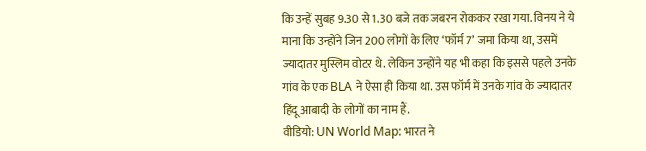कि उन्हें सुबह 9.30 से 1.30 बजे तक जबरन रोककर रखा गया. विनय ने ये माना कि उन्होंने जिन 200 लोगों के लिए ‘फॉर्म 7’ जमा किया था, उसमें ज्यादातर मुस्लिम वोटर थे. लेकिन उन्होंने यह भी कहा कि इससे पहले उनके गांव के एक BLA ने ऐसा ही किया था. उस फॉर्म में उनके गांव के ज्यादातर हिंदू आबादी के लोगों का नाम हैं.
वीडियो: UN World Map: भारत ने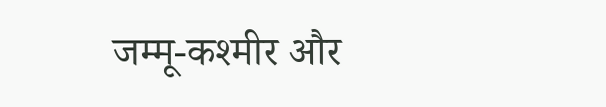जम्मू-कश्मीर और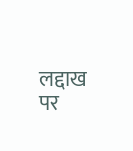लद्दाख पर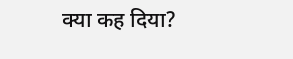क्या कह दिया?